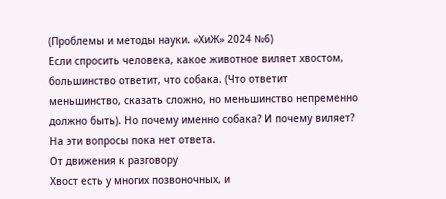(Проблемы и методы науки. «ХиЖ» 2024 №6)
Если спросить человека, какое животное виляет хвостом, большинство ответит, что собака. (Что ответит меньшинство, сказать сложно, но меньшинство непременно должно быть). Но почему именно собака? И почему виляет? На эти вопросы пока нет ответа.
От движения к разговору
Хвост есть у многих позвоночных, и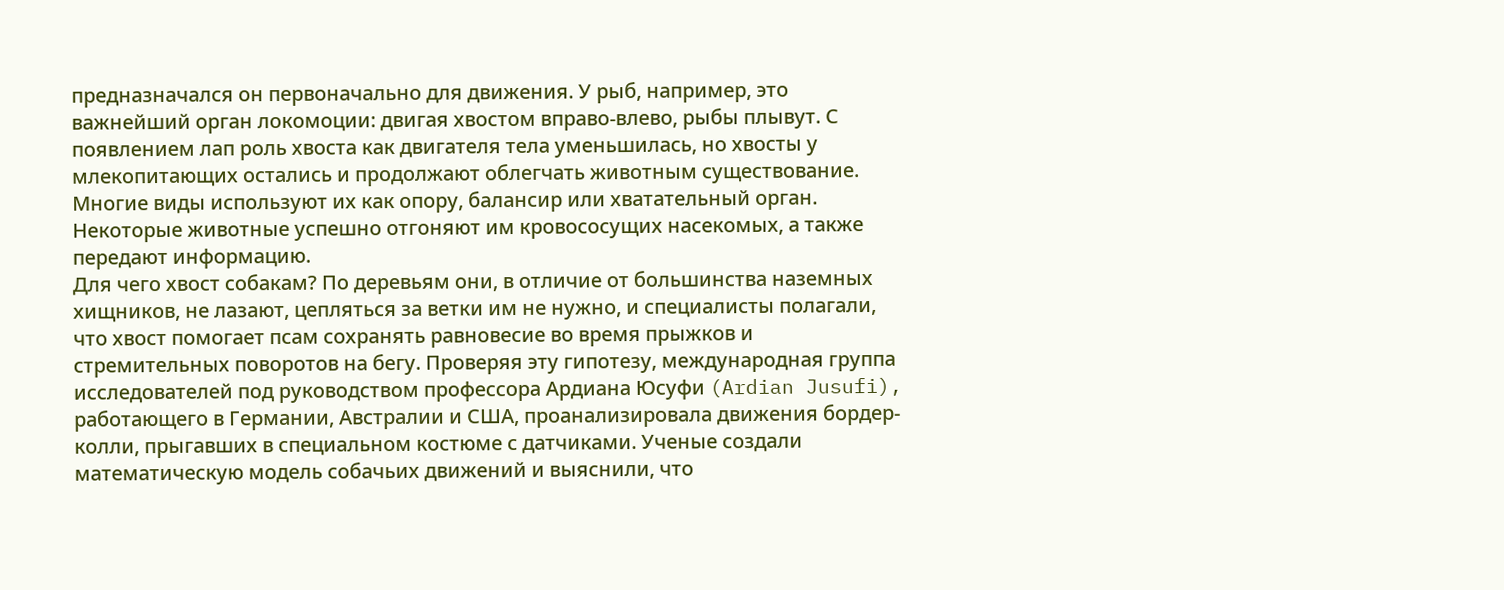предназначался он первоначально для движения. У рыб, например, это важнейший орган локомоции: двигая хвостом вправо-влево, рыбы плывут. С появлением лап роль хвоста как двигателя тела уменьшилась, но хвосты у млекопитающих остались и продолжают облегчать животным существование. Многие виды используют их как опору, балансир или хватательный орган. Некоторые животные успешно отгоняют им кровососущих насекомых, а также передают информацию.
Для чего хвост собакам? По деревьям они, в отличие от большинства наземных хищников, не лазают, цепляться за ветки им не нужно, и специалисты полагали, что хвост помогает псам сохранять равновесие во время прыжков и стремительных поворотов на бегу. Проверяя эту гипотезу, международная группа исследователей под руководством профессора Ардиана Юсуфи (Ardian Jusufi), работающего в Германии, Австралии и США, проанализировала движения бордер-колли, прыгавших в специальном костюме с датчиками. Ученые создали математическую модель собачьих движений и выяснили, что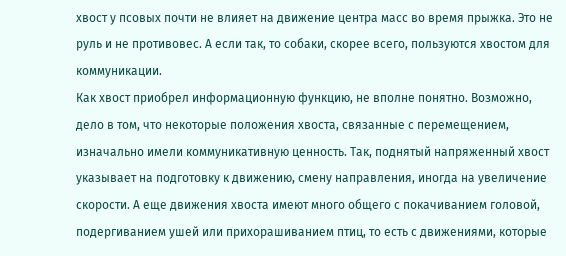хвост у псовых почти не влияет на движение центра масс во время прыжка. Это не руль и не противовес. А если так, то собаки, скорее всего, пользуются хвостом для коммуникации.
Как хвост приобрел информационную функцию, не вполне понятно. Возможно, дело в том, что некоторые положения хвоста, связанные с перемещением, изначально имели коммуникативную ценность. Так, поднятый напряженный хвост указывает на подготовку к движению, смену направления, иногда на увеличение скорости. А еще движения хвоста имеют много общего с покачиванием головой, подергиванием ушей или прихорашиванием птиц, то есть с движениями, которые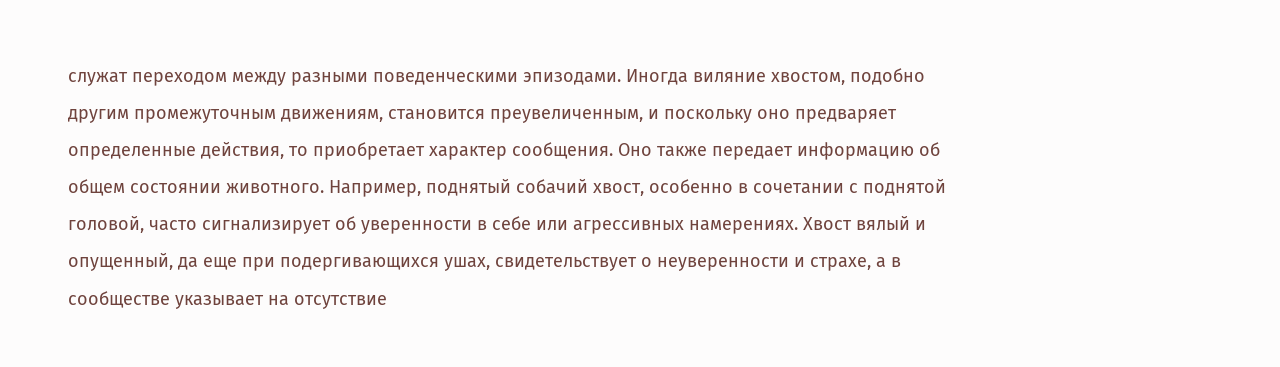служат переходом между разными поведенческими эпизодами. Иногда виляние хвостом, подобно другим промежуточным движениям, становится преувеличенным, и поскольку оно предваряет определенные действия, то приобретает характер сообщения. Оно также передает информацию об общем состоянии животного. Например, поднятый собачий хвост, особенно в сочетании с поднятой головой, часто сигнализирует об уверенности в себе или агрессивных намерениях. Хвост вялый и опущенный, да еще при подергивающихся ушах, свидетельствует о неуверенности и страхе, а в сообществе указывает на отсутствие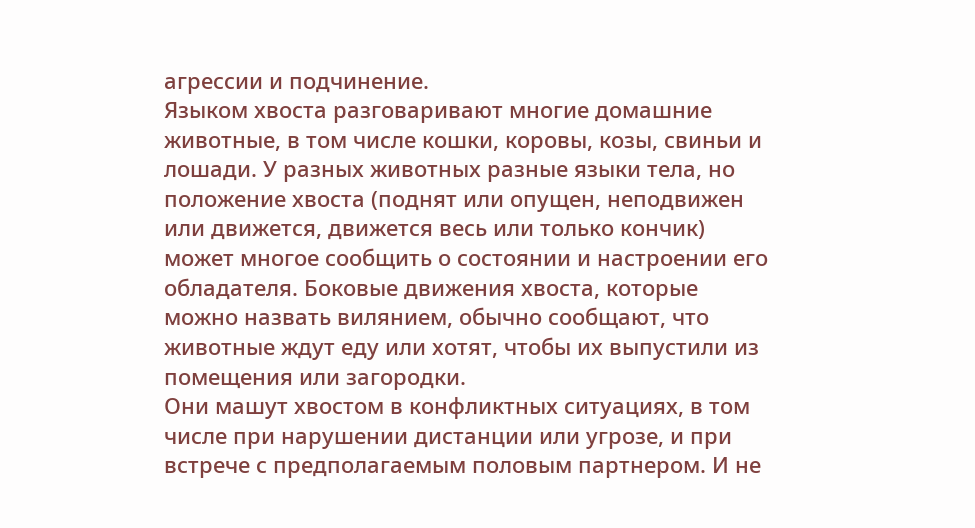агрессии и подчинение.
Языком хвоста разговаривают многие домашние животные, в том числе кошки, коровы, козы, свиньи и лошади. У разных животных разные языки тела, но положение хвоста (поднят или опущен, неподвижен или движется, движется весь или только кончик) может многое сообщить о состоянии и настроении его обладателя. Боковые движения хвоста, которые можно назвать вилянием, обычно сообщают, что животные ждут еду или хотят, чтобы их выпустили из помещения или загородки.
Они машут хвостом в конфликтных ситуациях, в том числе при нарушении дистанции или угрозе, и при встрече с предполагаемым половым партнером. И не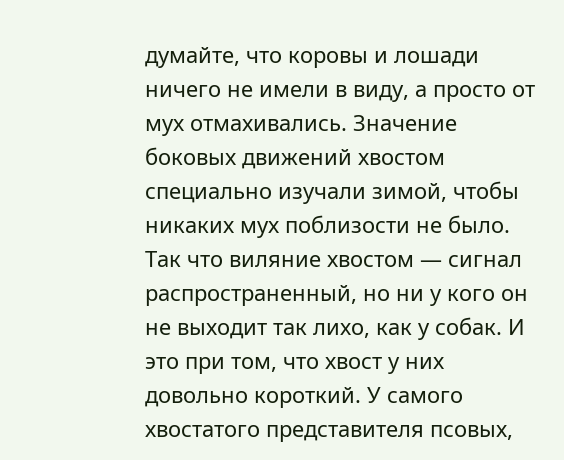думайте, что коровы и лошади ничего не имели в виду, а просто от мух отмахивались. Значение боковых движений хвостом специально изучали зимой, чтобы никаких мух поблизости не было. Так что виляние хвостом — сигнал распространенный, но ни у кого он не выходит так лихо, как у собак. И это при том, что хвост у них довольно короткий. У самого хвостатого представителя псовых,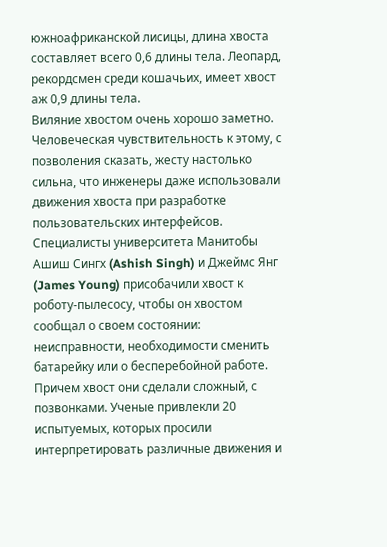южноафриканской лисицы, длина хвоста составляет всего 0,6 длины тела. Леопард, рекордсмен среди кошачьих, имеет хвост аж 0,9 длины тела.
Виляние хвостом очень хорошо заметно. Человеческая чувствительность к этому, с позволения сказать, жесту настолько сильна, что инженеры даже использовали движения хвоста при разработке пользовательских интерфейсов. Специалисты университета Манитобы Ашиш Сингх (Ashish Singh) и Джеймс Янг (James Young) присобачили хвост к роботу-пылесосу, чтобы он хвостом сообщал о своем состоянии: неисправности, необходимости сменить батарейку или о бесперебойной работе. Причем хвост они сделали сложный, с позвонками. Ученые привлекли 20 испытуемых, которых просили интерпретировать различные движения и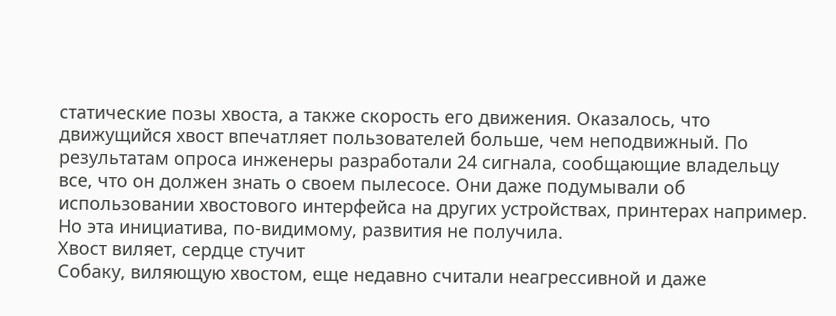статические позы хвоста, а также скорость его движения. Оказалось, что движущийся хвост впечатляет пользователей больше, чем неподвижный. По результатам опроса инженеры разработали 24 сигнала, сообщающие владельцу все, что он должен знать о своем пылесосе. Они даже подумывали об использовании хвостового интерфейса на других устройствах, принтерах например. Но эта инициатива, по-видимому, развития не получила.
Хвост виляет, сердце стучит
Собаку, виляющую хвостом, еще недавно считали неагрессивной и даже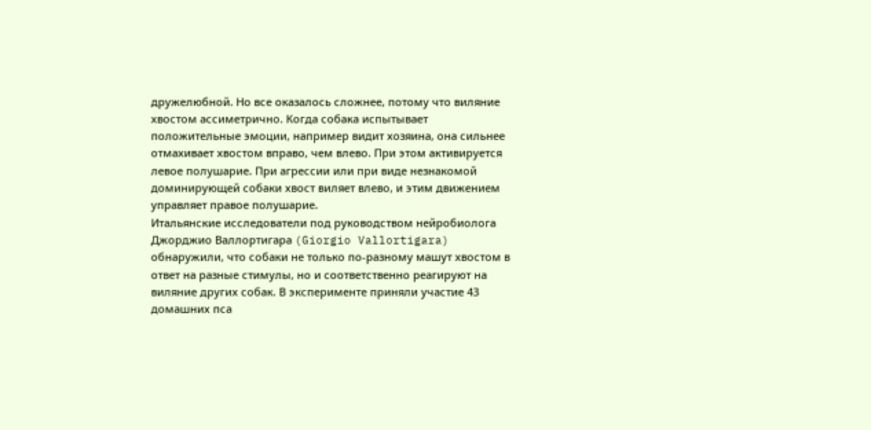дружелюбной. Но все оказалось сложнее, потому что виляние хвостом ассиметрично. Когда собака испытывает положительные эмоции, например видит хозяина, она сильнее отмахивает хвостом вправо, чем влево. При этом активируется левое полушарие. При агрессии или при виде незнакомой доминирующей собаки хвост виляет влево, и этим движением управляет правое полушарие.
Итальянские исследователи под руководством нейробиолога Джорджио Валлортигара (Giorgio Vallortigara) обнаружили, что собаки не только по-разному машут хвостом в ответ на разные стимулы, но и соответственно реагируют на виляние других собак. В эксперименте приняли участие 43 домашних пса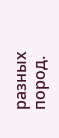разных пород.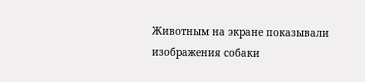Животным на экране показывали изображения собаки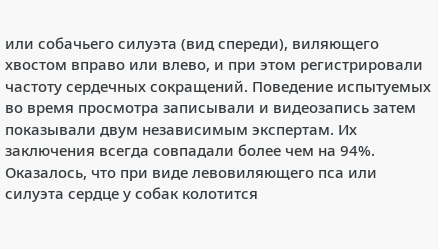или собачьего силуэта (вид спереди), виляющего хвостом вправо или влево, и при этом регистрировали частоту сердечных сокращений. Поведение испытуемых во время просмотра записывали и видеозапись затем показывали двум независимым экспертам. Их заключения всегда совпадали более чем на 94%.
Оказалось, что при виде левовиляющего пса или силуэта сердце у собак колотится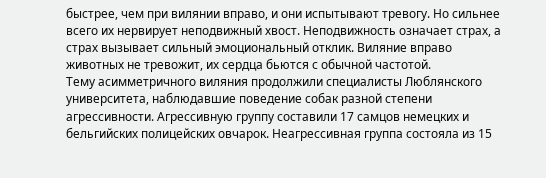быстрее, чем при вилянии вправо, и они испытывают тревогу. Но сильнее всего их нервирует неподвижный хвост. Неподвижность означает страх, а страх вызывает сильный эмоциональный отклик. Виляние вправо животных не тревожит, их сердца бьются с обычной частотой.
Тему асимметричного виляния продолжили специалисты Люблянского университета, наблюдавшие поведение собак разной степени агрессивности. Агрессивную группу составили 17 самцов немецких и бельгийских полицейских овчарок. Неагрессивная группа состояла из 15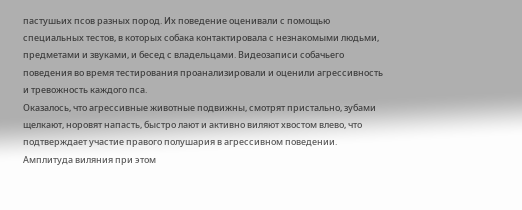пастушьих псов разных пород. Их поведение оценивали с помощью специальных тестов, в которых собака контактировала с незнакомыми людьми, предметами и звуками, и бесед с владельцами. Видеозаписи собачьего поведения во время тестирования проанализировали и оценили агрессивность и тревожность каждого пса.
Оказалось, что агрессивные животные подвижны, смотрят пристально, зубами щелкают, норовят напасть, быстро лают и активно виляют хвостом влево, что подтверждает участие правого полушария в агрессивном поведении. Амплитуда виляния при этом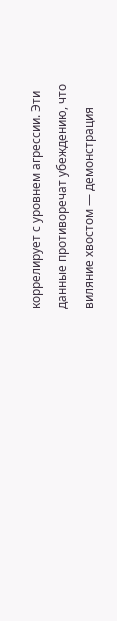коррелирует с уровнем агрессии. Эти данные противоречат убеждению, что виляние хвостом — демонстрация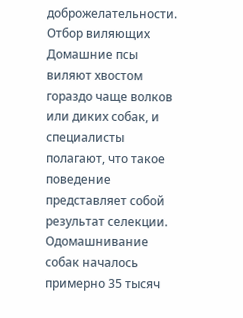доброжелательности.
Отбор виляющих
Домашние псы виляют хвостом гораздо чаще волков или диких собак, и специалисты полагают, что такое поведение представляет собой результат селекции. Одомашнивание собак началось примерно 35 тысяч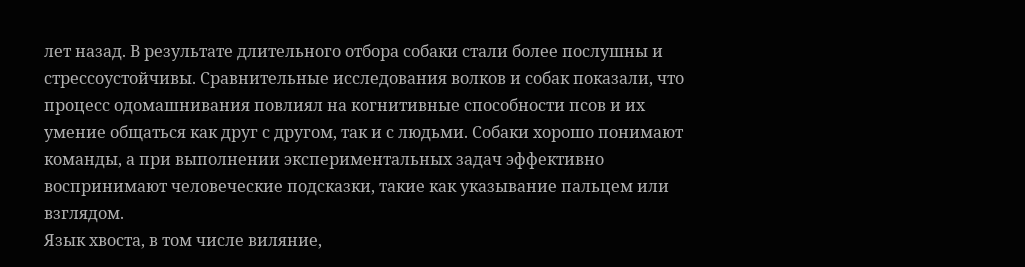лет назад. В результате длительного отбора собаки стали более послушны и стрессоустойчивы. Сравнительные исследования волков и собак показали, что процесс одомашнивания повлиял на когнитивные способности псов и их умение общаться как друг с другом, так и с людьми. Собаки хорошо понимают команды, а при выполнении экспериментальных задач эффективно воспринимают человеческие подсказки, такие как указывание пальцем или взглядом.
Язык хвоста, в том числе виляние,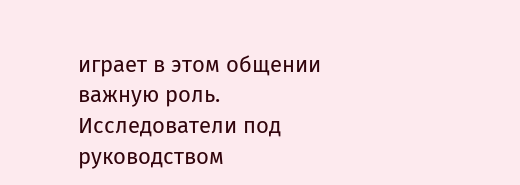играет в этом общении важную роль. Исследователи под руководством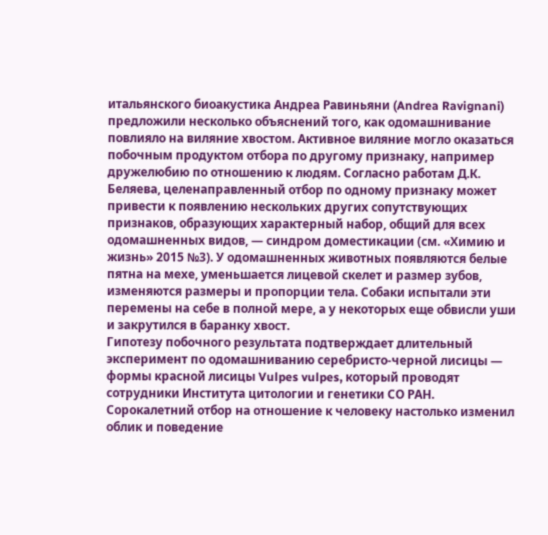итальянского биоакустика Андреа Равиньяни (Andrea Ravignani) предложили несколько объяснений того, как одомашнивание повлияло на виляние хвостом. Активное виляние могло оказаться побочным продуктом отбора по другому признаку, например дружелюбию по отношению к людям. Согласно работам Д.К. Беляева, целенаправленный отбор по одному признаку может привести к появлению нескольких других сопутствующих признаков, образующих характерный набор, общий для всех одомашненных видов, — синдром доместикации (см. «Химию и жизнь» 2015 №3). У одомашненных животных появляются белые пятна на мехе, уменьшается лицевой скелет и размер зубов, изменяются размеры и пропорции тела. Собаки испытали эти перемены на себе в полной мере, а у некоторых еще обвисли уши и закрутился в баранку хвост.
Гипотезу побочного результата подтверждает длительный эксперимент по одомашниванию серебристо-черной лисицы — формы красной лисицы Vulpes vulpes, который проводят сотрудники Института цитологии и генетики СО РАН. Сорокалетний отбор на отношение к человеку настолько изменил облик и поведение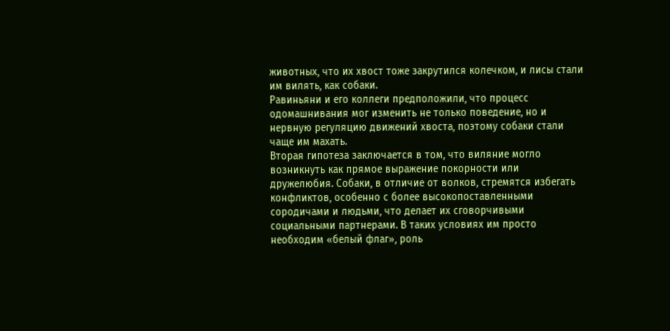животных, что их хвост тоже закрутился колечком, и лисы стали им вилять, как собаки.
Равиньяни и его коллеги предположили, что процесс одомашнивания мог изменить не только поведение, но и нервную регуляцию движений хвоста, поэтому собаки стали чаще им махать.
Вторая гипотеза заключается в том, что виляние могло возникнуть как прямое выражение покорности или дружелюбия. Собаки, в отличие от волков, стремятся избегать конфликтов, особенно с более высокопоставленными сородичами и людьми, что делает их сговорчивыми социальными партнерами. В таких условиях им просто необходим «белый флаг», роль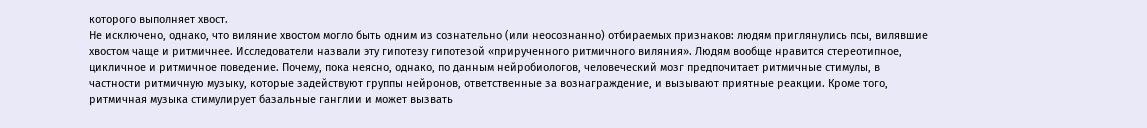которого выполняет хвост.
Не исключено, однако, что виляние хвостом могло быть одним из сознательно (или неосознанно) отбираемых признаков: людям приглянулись псы, вилявшие хвостом чаще и ритмичнее. Исследователи назвали эту гипотезу гипотезой «прирученного ритмичного виляния». Людям вообще нравится стереотипное, цикличное и ритмичное поведение. Почему, пока неясно, однако, по данным нейробиологов, человеческий мозг предпочитает ритмичные стимулы, в частности ритмичную музыку, которые задействуют группы нейронов, ответственные за вознаграждение, и вызывают приятные реакции. Кроме того, ритмичная музыка стимулирует базальные ганглии и может вызвать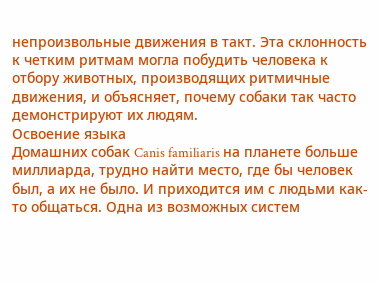непроизвольные движения в такт. Эта склонность к четким ритмам могла побудить человека к отбору животных, производящих ритмичные движения, и объясняет, почему собаки так часто демонстрируют их людям.
Освоение языка
Домашних собак Canis familiaris на планете больше миллиарда, трудно найти место, где бы человек был, а их не было. И приходится им с людьми как-то общаться. Одна из возможных систем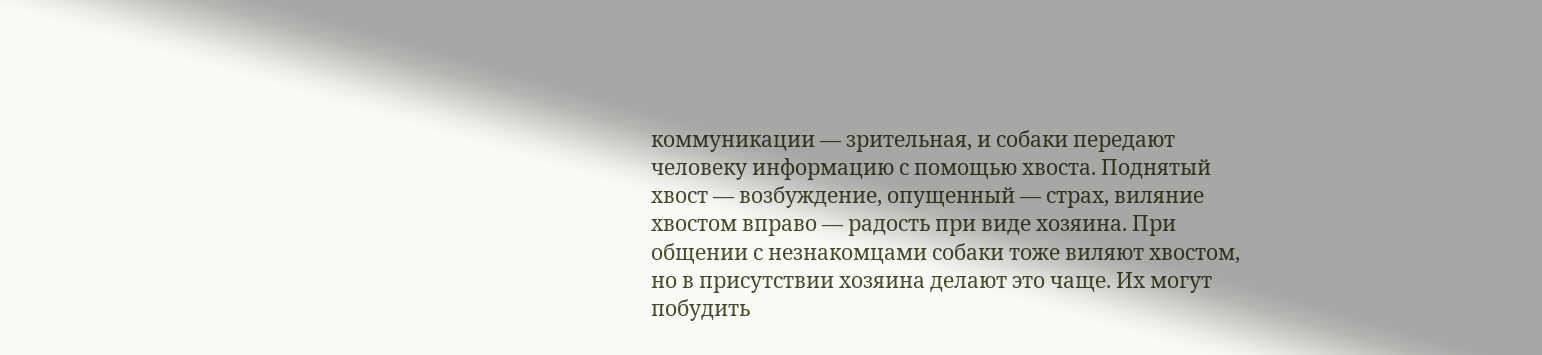коммуникации — зрительная, и собаки передают человеку информацию с помощью хвоста. Поднятый хвост — возбуждение, опущенный — страх, виляние хвостом вправо — радость при виде хозяина. При общении с незнакомцами собаки тоже виляют хвостом, но в присутствии хозяина делают это чаще. Их могут побудить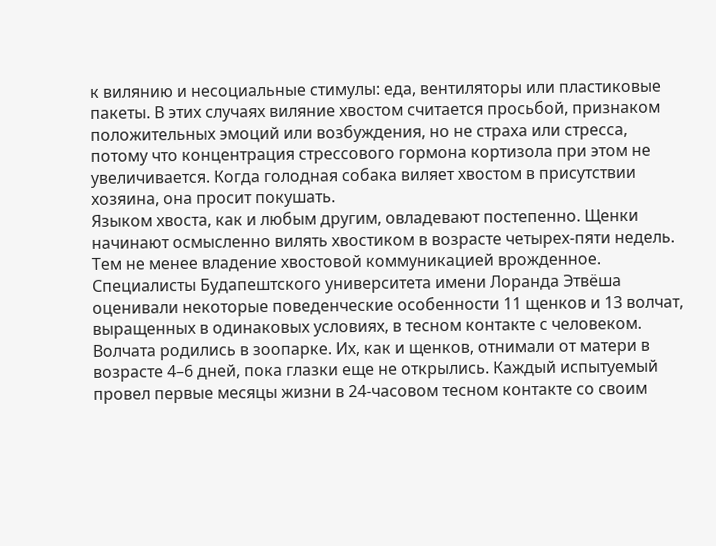к вилянию и несоциальные стимулы: еда, вентиляторы или пластиковые пакеты. В этих случаях виляние хвостом считается просьбой, признаком положительных эмоций или возбуждения, но не страха или стресса, потому что концентрация стрессового гормона кортизола при этом не увеличивается. Когда голодная собака виляет хвостом в присутствии хозяина, она просит покушать.
Языком хвоста, как и любым другим, овладевают постепенно. Щенки начинают осмысленно вилять хвостиком в возрасте четырех-пяти недель. Тем не менее владение хвостовой коммуникацией врожденное.
Специалисты Будапештского университета имени Лоранда Этвёша оценивали некоторые поведенческие особенности 11 щенков и 13 волчат, выращенных в одинаковых условиях, в тесном контакте с человеком. Волчата родились в зоопарке. Их, как и щенков, отнимали от матери в возрасте 4–6 дней, пока глазки еще не открылись. Каждый испытуемый провел первые месяцы жизни в 24-часовом тесном контакте со своим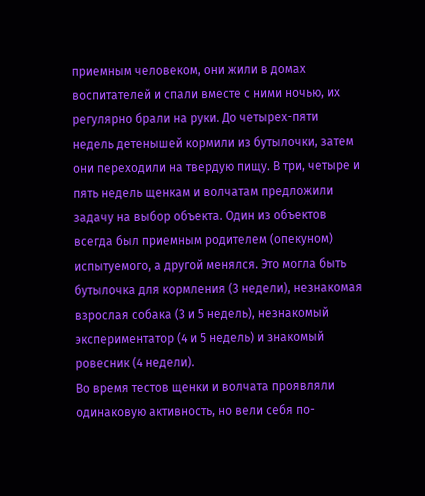приемным человеком, они жили в домах воспитателей и спали вместе с ними ночью, их регулярно брали на руки. До четырех-пяти недель детенышей кормили из бутылочки, затем они переходили на твердую пищу. В три, четыре и пять недель щенкам и волчатам предложили задачу на выбор объекта. Один из объектов всегда был приемным родителем (опекуном) испытуемого, а другой менялся. Это могла быть бутылочка для кормления (3 недели), незнакомая взрослая собака (3 и 5 недель), незнакомый экспериментатор (4 и 5 недель) и знакомый ровесник (4 недели).
Во время тестов щенки и волчата проявляли одинаковую активность, но вели себя по-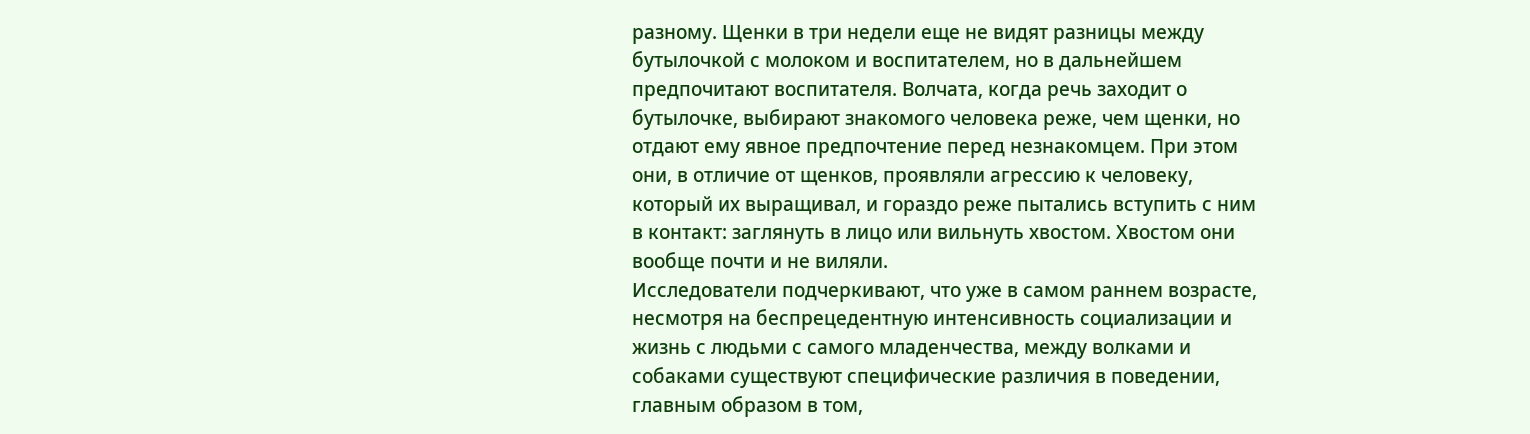разному. Щенки в три недели еще не видят разницы между бутылочкой с молоком и воспитателем, но в дальнейшем предпочитают воспитателя. Волчата, когда речь заходит о бутылочке, выбирают знакомого человека реже, чем щенки, но отдают ему явное предпочтение перед незнакомцем. При этом они, в отличие от щенков, проявляли агрессию к человеку, который их выращивал, и гораздо реже пытались вступить с ним в контакт: заглянуть в лицо или вильнуть хвостом. Хвостом они вообще почти и не виляли.
Исследователи подчеркивают, что уже в самом раннем возрасте, несмотря на беспрецедентную интенсивность социализации и жизнь с людьми с самого младенчества, между волками и собаками существуют специфические различия в поведении, главным образом в том,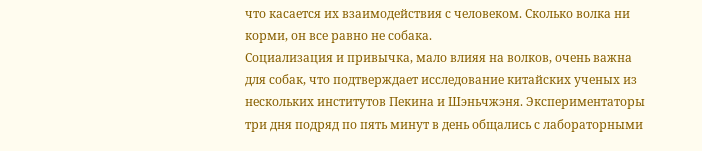что касается их взаимодействия с человеком. Сколько волка ни корми, он все равно не собака.
Социализация и привычка, мало влияя на волков, очень важна для собак, что подтверждает исследование китайских ученых из нескольких институтов Пекина и Шэньчжэня. Экспериментаторы три дня подряд по пять минут в день общались с лабораторными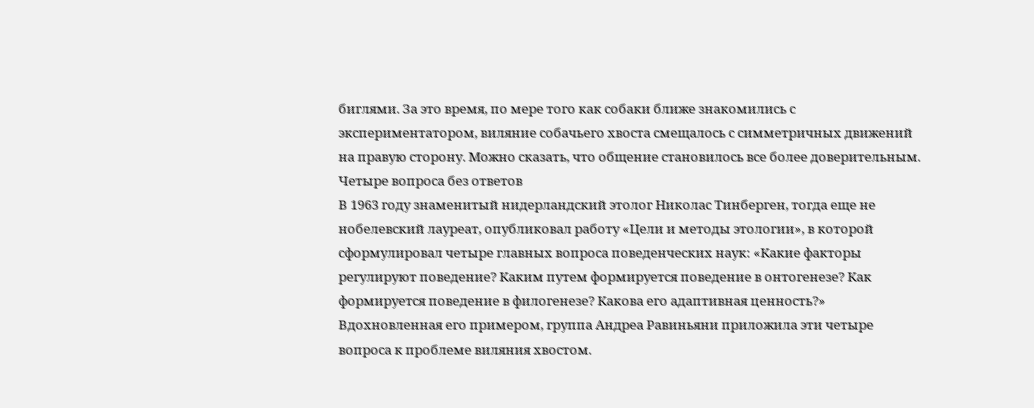биглями. За это время, по мере того как собаки ближе знакомились с экспериментатором, виляние собачьего хвоста смещалось с симметричных движений на правую сторону. Можно сказать, что общение становилось все более доверительным.
Четыре вопроса без ответов
В 1963 году знаменитый нидерландский этолог Николас Тинберген, тогда еще не нобелевский лауреат, опубликовал работу «Цели и методы этологии», в которой сформулировал четыре главных вопроса поведенческих наук: «Какие факторы регулируют поведение? Каким путем формируется поведение в онтогенезе? Как формируется поведение в филогенезе? Какова его адаптивная ценность?» Вдохновленная его примером, группа Андреа Равиньяни приложила эти четыре вопроса к проблеме виляния хвостом.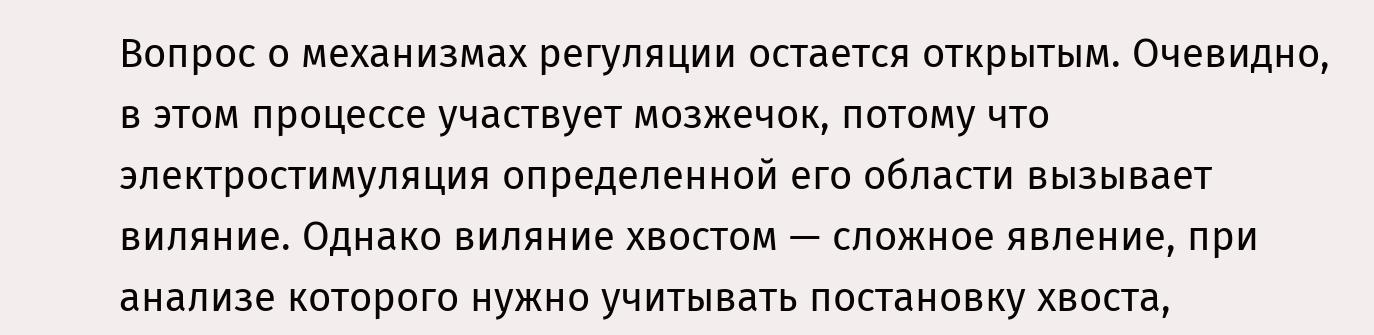Вопрос о механизмах регуляции остается открытым. Очевидно, в этом процессе участвует мозжечок, потому что электростимуляция определенной его области вызывает виляние. Однако виляние хвостом — сложное явление, при анализе которого нужно учитывать постановку хвоста,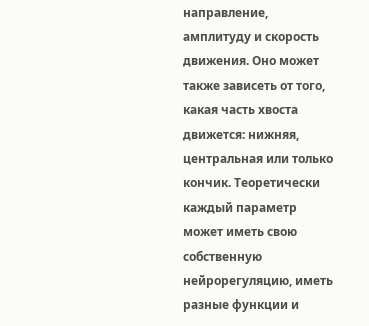направление, амплитуду и скорость движения. Оно может также зависеть от того, какая часть хвоста движется: нижняя, центральная или только кончик. Теоретически каждый параметр может иметь свою собственную нейрорегуляцию, иметь разные функции и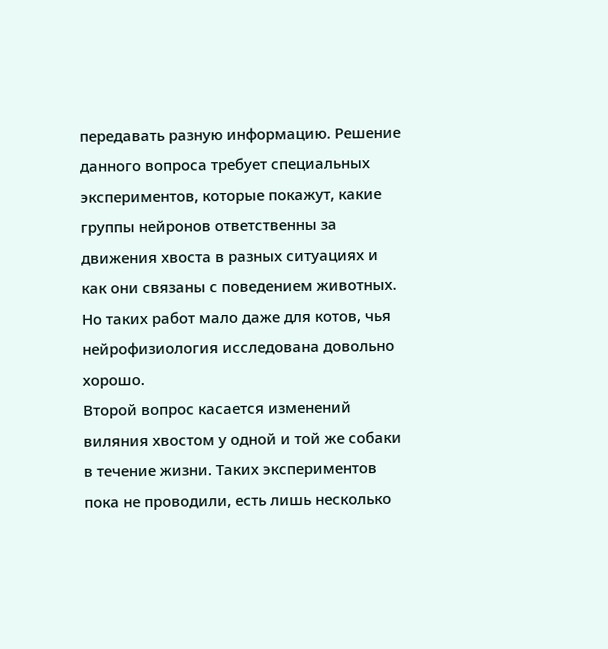передавать разную информацию. Решение данного вопроса требует специальных экспериментов, которые покажут, какие группы нейронов ответственны за движения хвоста в разных ситуациях и как они связаны с поведением животных. Но таких работ мало даже для котов, чья нейрофизиология исследована довольно хорошо.
Второй вопрос касается изменений виляния хвостом у одной и той же собаки в течение жизни. Таких экспериментов пока не проводили, есть лишь несколько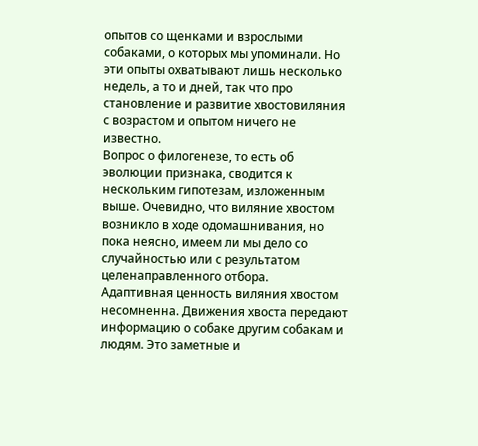опытов со щенками и взрослыми собаками, о которых мы упоминали. Но эти опыты охватывают лишь несколько недель, а то и дней, так что про становление и развитие хвостовиляния с возрастом и опытом ничего не известно.
Вопрос о филогенезе, то есть об эволюции признака, сводится к нескольким гипотезам, изложенным выше. Очевидно, что виляние хвостом возникло в ходе одомашнивания, но пока неясно, имеем ли мы дело со случайностью или с результатом целенаправленного отбора.
Адаптивная ценность виляния хвостом несомненна. Движения хвоста передают информацию о собаке другим собакам и людям. Это заметные и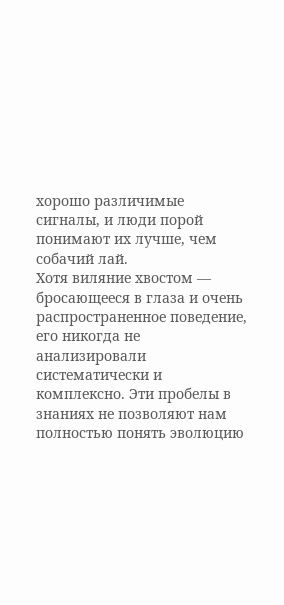хорошо различимые сигналы, и люди порой понимают их лучше, чем собачий лай.
Хотя виляние хвостом — бросающееся в глаза и очень распространенное поведение, его никогда не анализировали систематически и комплексно. Эти пробелы в знаниях не позволяют нам полностью понять эволюцию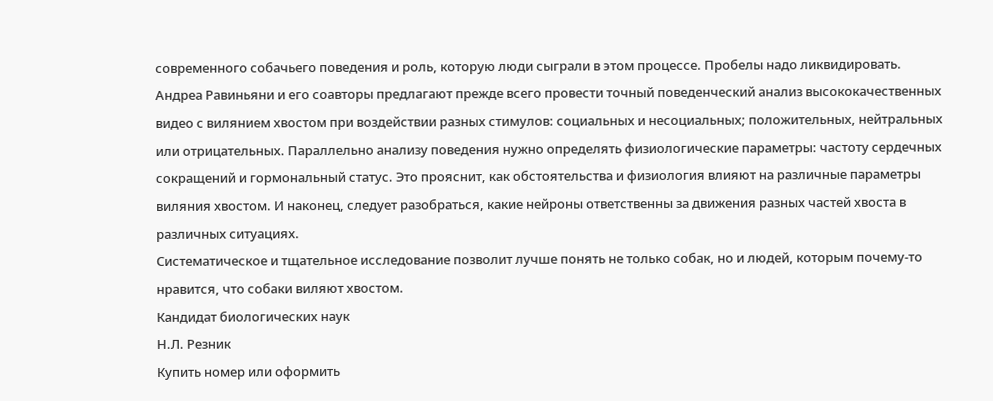современного собачьего поведения и роль, которую люди сыграли в этом процессе. Пробелы надо ликвидировать.
Андреа Равиньяни и его соавторы предлагают прежде всего провести точный поведенческий анализ высококачественных видео с вилянием хвостом при воздействии разных стимулов: социальных и несоциальных; положительных, нейтральных или отрицательных. Параллельно анализу поведения нужно определять физиологические параметры: частоту сердечных сокращений и гормональный статус. Это прояснит, как обстоятельства и физиология влияют на различные параметры виляния хвостом. И наконец, следует разобраться, какие нейроны ответственны за движения разных частей хвоста в различных ситуациях.
Систематическое и тщательное исследование позволит лучше понять не только собак, но и людей, которым почему-то нравится, что собаки виляют хвостом.
Кандидат биологических наук
Н.Л. Резник
Купить номер или оформить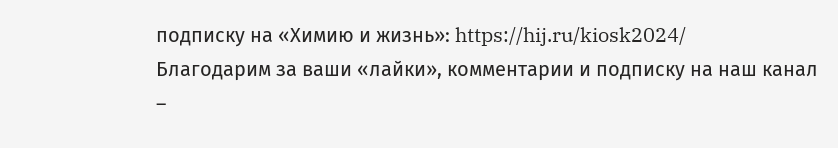подписку на «Химию и жизнь»: https://hij.ru/kiosk2024/
Благодарим за ваши «лайки», комментарии и подписку на наш канал
–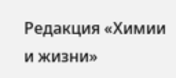Редакция «Химии и жизни»